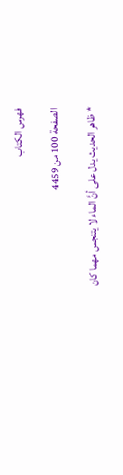فهرس الكتاب

الصفحة 100 من 4459

* ظاهر الحديث يدل على أنَّ الماء لا يتنجس مهما كان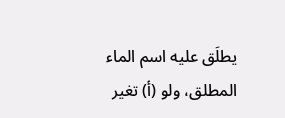يطلَق عليه اسم الماء المطلق، ولو (أ) تغير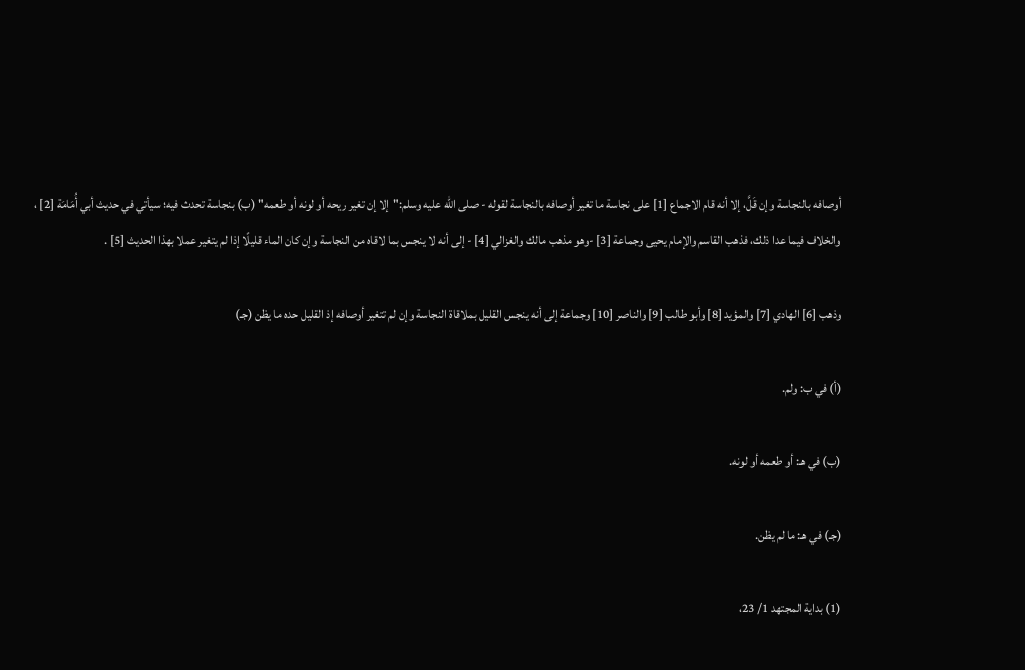أوصافه بالنجاسة وإن قَلَّ، إلا أنه قام الاجماع [1] على نجاسة ما تغير أوصافه بالنجاسة لقوله - صلى الله عليه وسلم:"إلا إن تغير ريحه أو لونه أو طعمه" (ب) بنجاسة تحدث فيه؛ سيأتي في حديث أبي أُمَامَة [2] ، والخلاف فيما عدا ذلك، فذهب القاسم والإمام يحيى وجماعة [3] -وهو مذهب مالك والغزالي [4] - إلى أنه لا ينجس بما لاقاه من النجاسة وإن كان الماء قليلًا إذا لم يتغير عملا بهذا الحديث [5] .

وذهب [6] الهادي [7] والمؤيد [8] وأبو طالب [9] والناصر [10] وجماعة إلى أنه ينجس القليل بملاقاة النجاسة وإن لم تتغير أوصافه إذ القليل حده ما يظن (جـ)

(أ) في ب: ولم.

(ب) في هـ: أو طعمه أو لونه.

(جـ) في هـ: ما لم يظن.

(1) بداية المجتهد 1/ 23،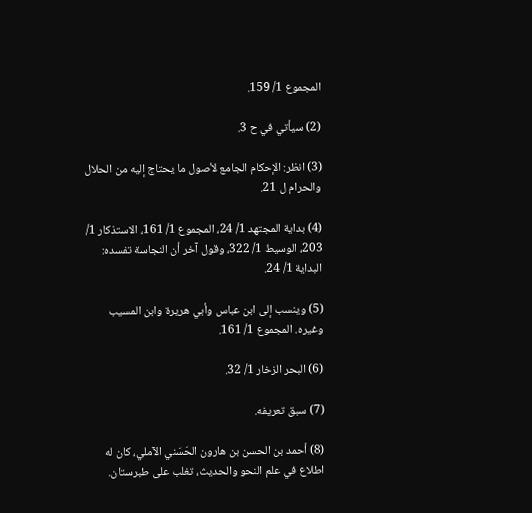المجموع 1/ 159.

(2) سيأتي في ح 3.

(3) انظر: الإحكام الجامع لأصول ما يحتاج إليه من الحلال والحرام ل 21.

(4) بداية المجتهد 1/ 24، المجموع 1/ 161، الاستذكار 1/ 203، الوسيط 1/ 322، وقول آخر أن النجاسة تفسده: البداية 1/ 24.

(5) وينسب إلى ابن عباس وأبي هريرة وابن المسيب وغيره. المجموع 1/ 161.

(6) البحر الزخار 1/ 32.

(7) سبق تعريفه.

(8) أحمد بن الحسن بن هارون الحَسَني الآملي، كان له اطلاع في علم النحو والحديث، تغلب على طبرستان.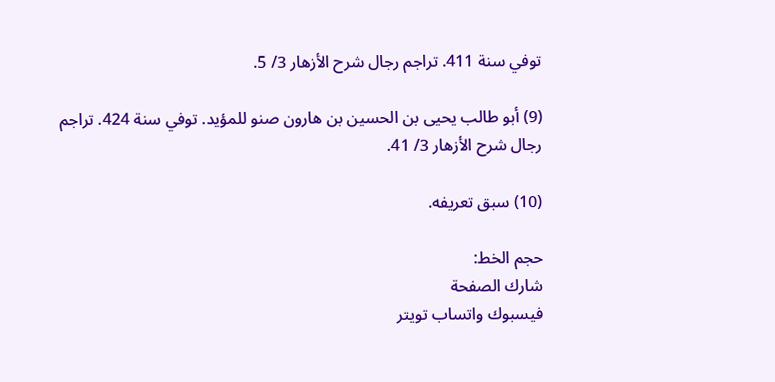توفي سنة 411. تراجم رجال شرح الأزهار 3/ 5.

(9) أبو طالب يحيى بن الحسين بن هارون صنو للمؤيد. توفي سنة 424. تراجم رجال شرح الأزهار 3/ 41.

(10) سبق تعريفه.

حجم الخط:
شارك الصفحة
فيسبوك واتساب تويتر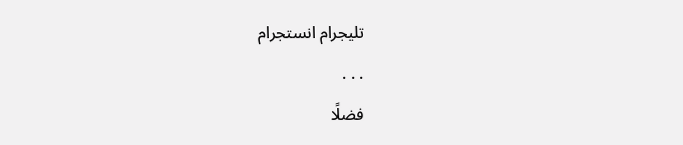تليجرام انستجرام
. . .
فضلًا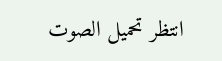انتظر تحميل الصوت